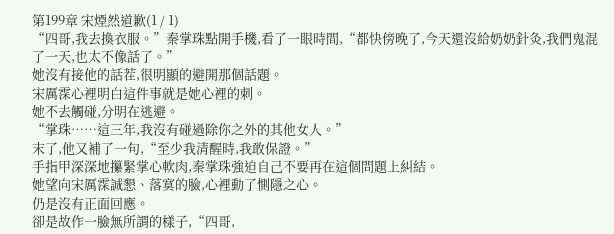第199章 宋煙然道歉(1 / 1)
“四哥,我去換衣服。”秦掌珠點開手機,看了一眼時間,“都快傍晚了,今天還沒給奶奶針灸,我們鬼混了一天,也太不像話了。”
她沒有接他的話茬,很明顯的避開那個話題。
宋厲霂心裡明白這件事就是她心裡的刺。
她不去觸碰,分明在逃避。
“掌珠……這三年,我沒有碰過除你之外的其他女人。”
末了,他又補了一句,“至少我清醒時,我敢保證。”
手指甲深深地攥緊掌心軟肉,秦掌珠強迫自己不要再在這個問題上糾結。
她望向宋厲霂誠懇、落寞的臉,心裡動了惻隱之心。
仍是沒有正面回應。
卻是故作一臉無所謂的樣子,“四哥,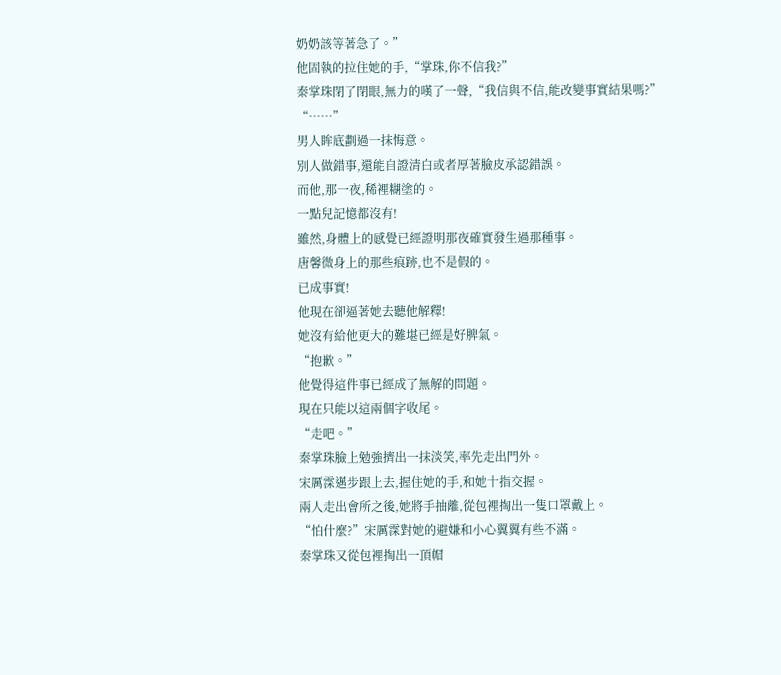奶奶該等著急了。”
他固執的拉住她的手,“掌珠,你不信我?”
秦掌珠閉了閉眼,無力的嘆了一聲,“我信與不信,能改變事實結果嗎?”
“……”
男人眸底劃過一抹悔意。
別人做錯事,還能自證清白或者厚著臉皮承認錯誤。
而他,那一夜,稀裡糊塗的。
一點兒記憶都沒有!
雖然,身體上的感覺已經證明那夜確實發生過那種事。
唐馨微身上的那些痕跡,也不是假的。
已成事實!
他現在卻逼著她去聽他解釋!
她沒有給他更大的難堪已經是好脾氣。
“抱歉。”
他覺得這件事已經成了無解的問題。
現在只能以這兩個字收尾。
“走吧。”
秦掌珠臉上勉強擠出一抹淡笑,率先走出門外。
宋厲霂邁步跟上去,握住她的手,和她十指交握。
兩人走出會所之後,她將手抽離,從包裡掏出一隻口罩戴上。
“怕什麼?”宋厲霂對她的避嫌和小心翼翼有些不滿。
秦掌珠又從包裡掏出一頂帽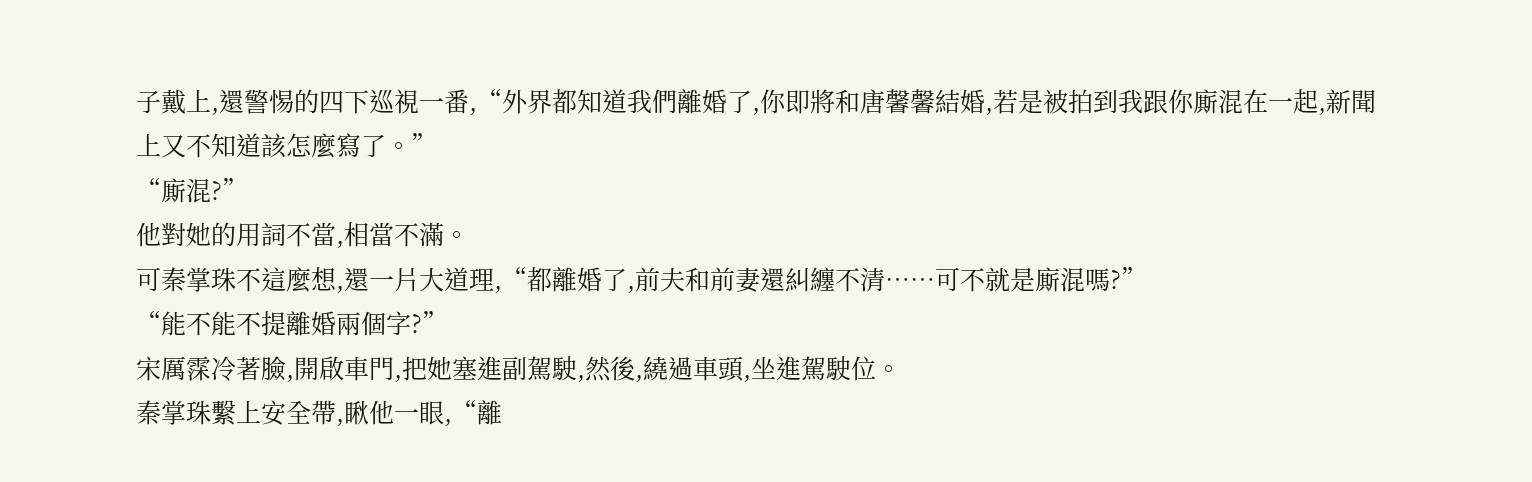子戴上,還警惕的四下巡視一番,“外界都知道我們離婚了,你即將和唐馨馨結婚,若是被拍到我跟你廝混在一起,新聞上又不知道該怎麼寫了。”
“廝混?”
他對她的用詞不當,相當不滿。
可秦掌珠不這麼想,還一片大道理,“都離婚了,前夫和前妻還糾纏不清……可不就是廝混嗎?”
“能不能不提離婚兩個字?”
宋厲霂冷著臉,開啟車門,把她塞進副駕駛,然後,繞過車頭,坐進駕駛位。
秦掌珠繫上安全帶,瞅他一眼,“離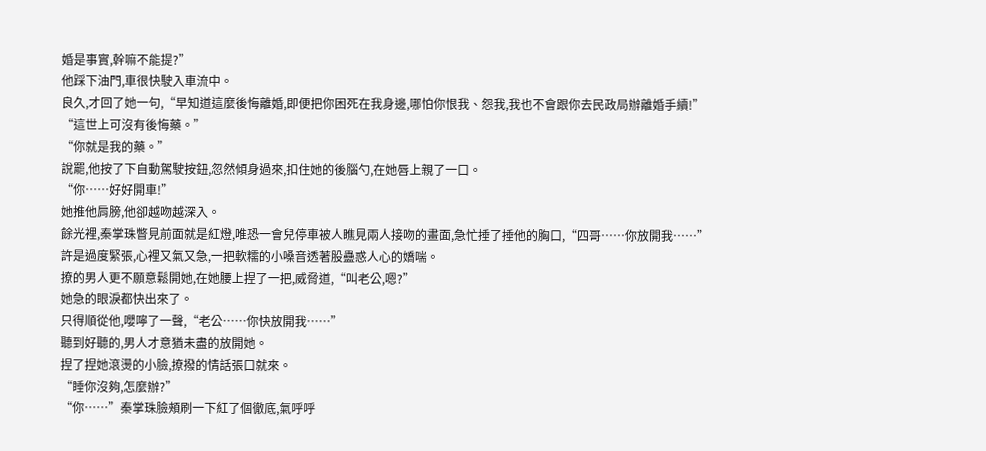婚是事實,幹嘛不能提?”
他踩下油門,車很快駛入車流中。
良久,才回了她一句,“早知道這麼後悔離婚,即便把你困死在我身邊,哪怕你恨我、怨我,我也不會跟你去民政局辦離婚手續!”
“這世上可沒有後悔藥。”
“你就是我的藥。”
說罷,他按了下自動駕駛按鈕,忽然傾身過來,扣住她的後腦勺,在她唇上親了一口。
“你……好好開車!”
她推他肩膀,他卻越吻越深入。
餘光裡,秦掌珠瞥見前面就是紅燈,唯恐一會兒停車被人瞧見兩人接吻的畫面,急忙捶了捶他的胸口,“四哥……你放開我……”
許是過度緊張,心裡又氣又急,一把軟糯的小嗓音透著股蠱惑人心的嬌喘。
撩的男人更不願意鬆開她,在她腰上捏了一把,威脅道,“叫老公,嗯?”
她急的眼淚都快出來了。
只得順從他,嚶嚀了一聲,“老公……你快放開我……”
聽到好聽的,男人才意猶未盡的放開她。
捏了捏她滾燙的小臉,撩撥的情話張口就來。
“睡你沒夠,怎麼辦?”
“你……”秦掌珠臉頰刷一下紅了個徹底,氣呼呼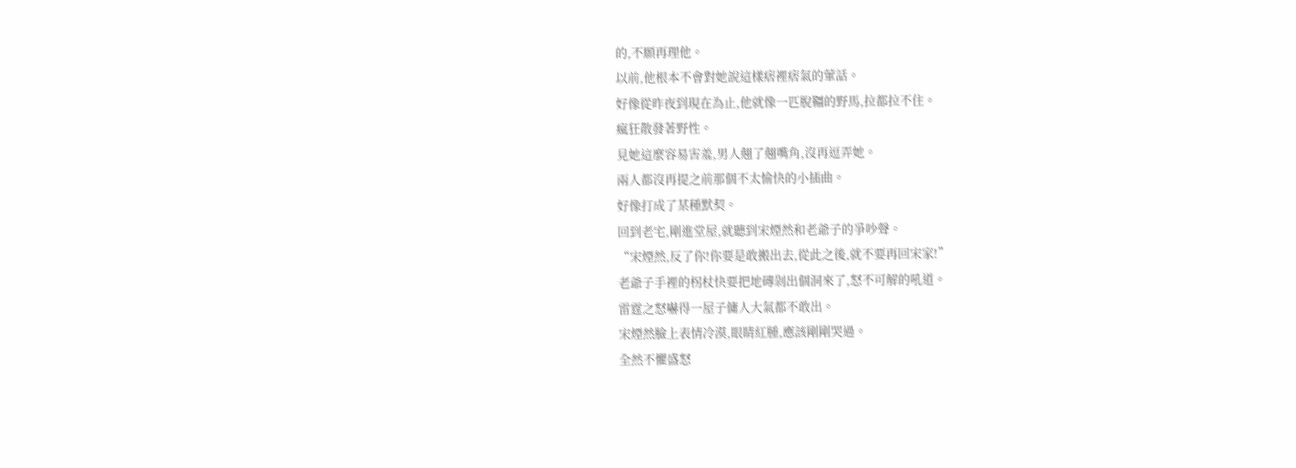的,不願再理他。
以前,他根本不會對她說這樣痞裡痞氣的葷話。
好像從昨夜到現在為止,他就像一匹脫韁的野馬,拉都拉不住。
瘋狂散發著野性。
見她這麼容易害羞,男人翹了翹嘴角,沒再逗弄她。
兩人都沒再提之前那個不太愉快的小插曲。
好像打成了某種默契。
回到老宅,剛進堂屋,就聽到宋煙然和老爺子的爭吵聲。
“宋煙然,反了你!你要是敢搬出去,從此之後,就不要再回宋家!”
老爺子手裡的柺杖快要把地磚剁出個洞來了,怒不可解的吼道。
雷霆之怒嚇得一屋子傭人大氣都不敢出。
宋煙然臉上表情冷漠,眼睛紅腫,應該剛剛哭過。
全然不懼盛怒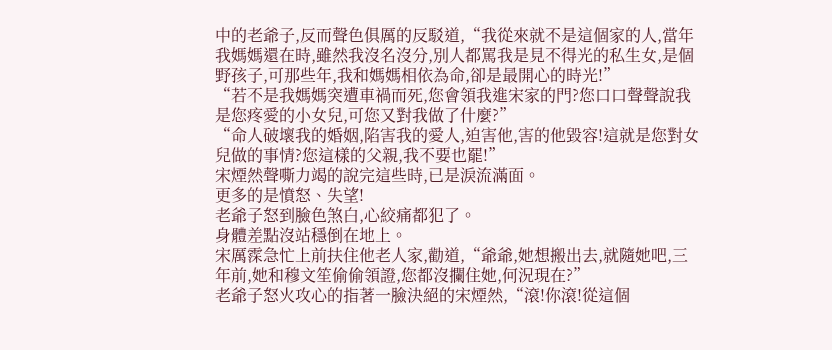中的老爺子,反而聲色俱厲的反駁道,“我從來就不是這個家的人,當年我媽媽還在時,雖然我沒名沒分,別人都罵我是見不得光的私生女,是個野孩子,可那些年,我和媽媽相依為命,卻是最開心的時光!”
“若不是我媽媽突遭車禍而死,您會領我進宋家的門?您口口聲聲說我是您疼愛的小女兒,可您又對我做了什麼?”
“命人破壞我的婚姻,陷害我的愛人,迫害他,害的他毀容!這就是您對女兒做的事情?您這樣的父親,我不要也罷!”
宋煙然聲嘶力竭的說完這些時,已是淚流滿面。
更多的是憤怒、失望!
老爺子怒到臉色煞白,心絞痛都犯了。
身體差點沒站穩倒在地上。
宋厲霂急忙上前扶住他老人家,勸道,“爺爺,她想搬出去,就隨她吧,三年前,她和穆文笙偷偷領證,您都沒攔住她,何況現在?”
老爺子怒火攻心的指著一臉決絕的宋煙然,“滾!你滾!從這個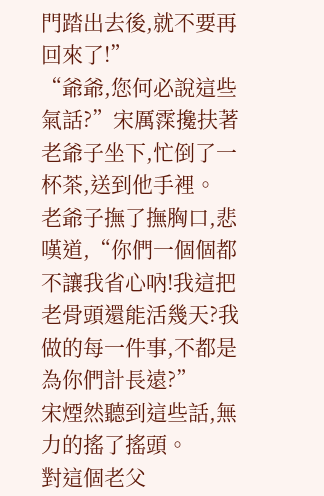門踏出去後,就不要再回來了!”
“爺爺,您何必說這些氣話?”宋厲霂攙扶著老爺子坐下,忙倒了一杯茶,送到他手裡。
老爺子撫了撫胸口,悲嘆道,“你們一個個都不讓我省心吶!我這把老骨頭還能活幾天?我做的每一件事,不都是為你們計長遠?”
宋煙然聽到這些話,無力的搖了搖頭。
對這個老父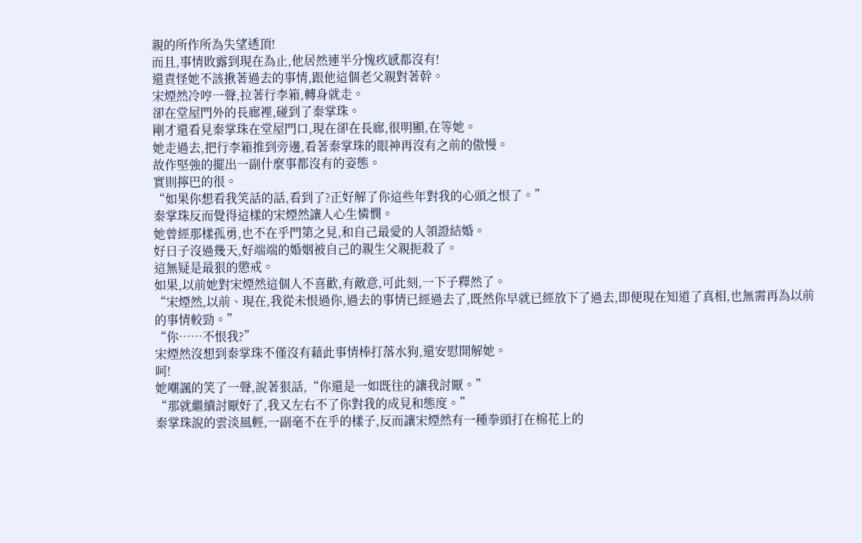親的所作所為失望透頂!
而且,事情敗露到現在為止,他居然連半分愧疚感都沒有!
還責怪她不該揪著過去的事情,跟他這個老父親對著幹。
宋煙然冷哼一聲,拉著行李箱,轉身就走。
卻在堂屋門外的長廊裡,碰到了秦掌珠。
剛才還看見秦掌珠在堂屋門口,現在卻在長廊,很明顯,在等她。
她走過去,把行李箱推到旁邊,看著秦掌珠的眼神再沒有之前的傲慢。
故作堅強的擺出一副什麼事都沒有的姿態。
實則擰巴的很。
“如果你想看我笑話的話,看到了?正好解了你這些年對我的心頭之恨了。”
秦掌珠反而覺得這樣的宋煙然讓人心生憐憫。
她曾經那樣孤勇,也不在乎門第之見,和自己最愛的人領證結婚。
好日子沒過幾天,好端端的婚姻被自己的親生父親扼殺了。
這無疑是最狠的懲戒。
如果,以前她對宋煙然這個人不喜歡,有敵意,可此刻,一下子釋然了。
“宋煙然,以前、現在,我從未恨過你,過去的事情已經過去了,既然你早就已經放下了過去,即便現在知道了真相,也無需再為以前的事情較勁。”
“你……不恨我?”
宋煙然沒想到秦掌珠不僅沒有藉此事情棒打落水狗,還安慰開解她。
呵!
她嘲諷的笑了一聲,說著狠話,“你還是一如既往的讓我討厭。”
“那就繼續討厭好了,我又左右不了你對我的成見和態度。”
秦掌珠說的雲淡風輕,一副毫不在乎的樣子,反而讓宋煙然有一種拳頭打在棉花上的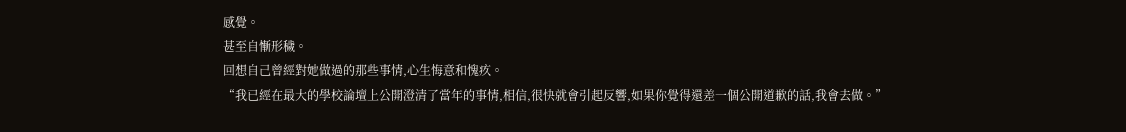感覺。
甚至自慚形穢。
回想自己曾經對她做過的那些事情,心生悔意和愧疚。
“我已經在最大的學校論壇上公開澄清了當年的事情,相信,很快就會引起反響,如果你覺得還差一個公開道歉的話,我會去做。”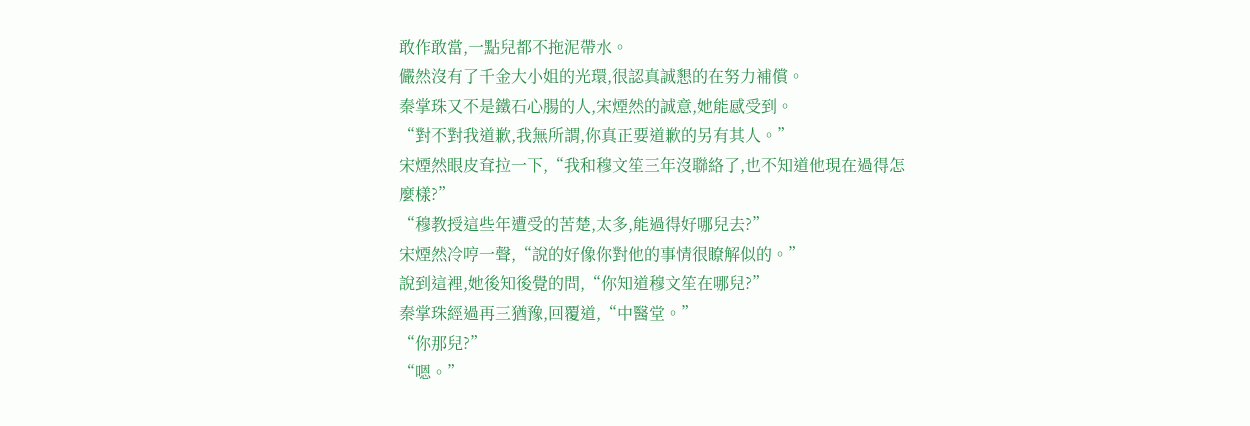敢作敢當,一點兒都不拖泥帶水。
儼然沒有了千金大小姐的光環,很認真誠懇的在努力補償。
秦掌珠又不是鐵石心腸的人,宋煙然的誠意,她能感受到。
“對不對我道歉,我無所謂,你真正要道歉的另有其人。”
宋煙然眼皮耷拉一下,“我和穆文笙三年沒聯絡了,也不知道他現在過得怎麼樣?”
“穆教授這些年遭受的苦楚,太多,能過得好哪兒去?”
宋煙然冷哼一聲,“說的好像你對他的事情很瞭解似的。”
說到這裡,她後知後覺的問,“你知道穆文笙在哪兒?”
秦掌珠經過再三猶豫,回覆道,“中醫堂。”
“你那兒?”
“嗯。”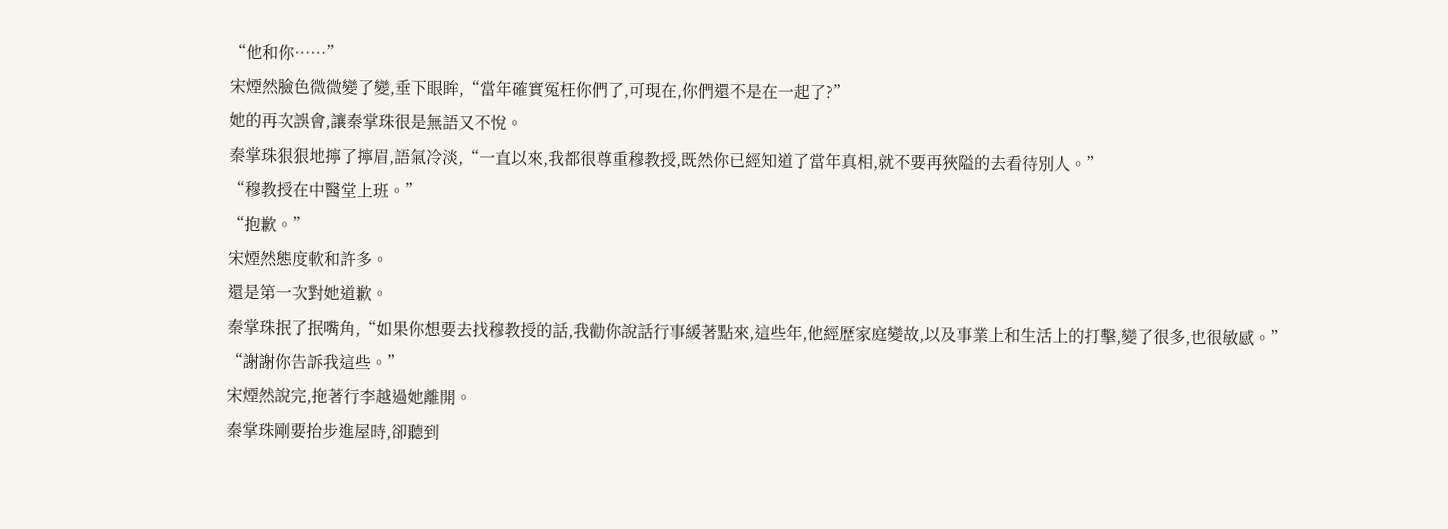“他和你……”
宋煙然臉色微微變了變,垂下眼眸,“當年確實冤枉你們了,可現在,你們還不是在一起了?”
她的再次誤會,讓秦掌珠很是無語又不悅。
秦掌珠狠狠地擰了擰眉,語氣冷淡,“一直以來,我都很尊重穆教授,既然你已經知道了當年真相,就不要再狹隘的去看待別人。”
“穆教授在中醫堂上班。”
“抱歉。”
宋煙然態度軟和許多。
還是第一次對她道歉。
秦掌珠抿了抿嘴角,“如果你想要去找穆教授的話,我勸你說話行事緩著點來,這些年,他經歷家庭變故,以及事業上和生活上的打擊,變了很多,也很敏感。”
“謝謝你告訴我這些。”
宋煙然說完,拖著行李越過她離開。
秦掌珠剛要抬步進屋時,卻聽到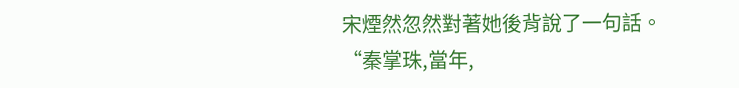宋煙然忽然對著她後背說了一句話。
“秦掌珠,當年,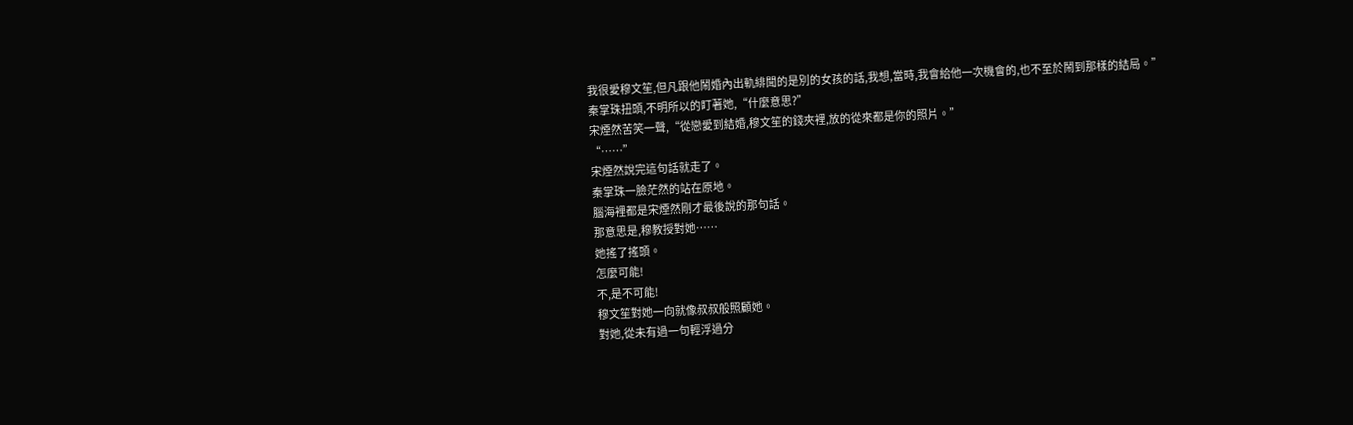我很愛穆文笙,但凡跟他鬧婚內出軌緋聞的是別的女孩的話,我想,當時,我會給他一次機會的,也不至於鬧到那樣的結局。”
秦掌珠扭頭,不明所以的盯著她,“什麼意思?”
宋煙然苦笑一聲,“從戀愛到結婚,穆文笙的錢夾裡,放的從來都是你的照片。”
“……”
宋煙然說完這句話就走了。
秦掌珠一臉茫然的站在原地。
腦海裡都是宋煙然剛才最後說的那句話。
那意思是,穆教授對她……
她搖了搖頭。
怎麼可能!
不,是不可能!
穆文笙對她一向就像叔叔般照顧她。
對她,從未有過一句輕浮過分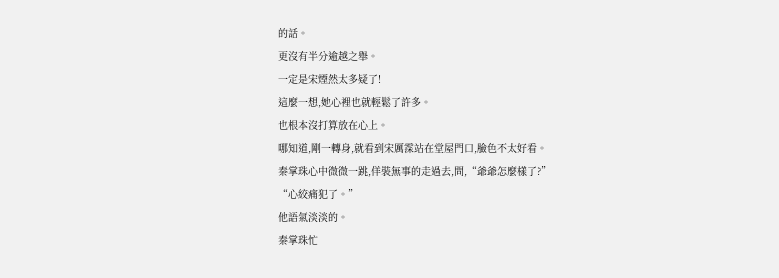的話。
更沒有半分逾越之舉。
一定是宋煙然太多疑了!
這麼一想,她心裡也就輕鬆了許多。
也根本沒打算放在心上。
哪知道,剛一轉身,就看到宋厲霂站在堂屋門口,臉色不太好看。
秦掌珠心中微微一跳,佯裝無事的走過去,問,“爺爺怎麼樣了?”
“心絞痛犯了。”
他語氣淡淡的。
秦掌珠忙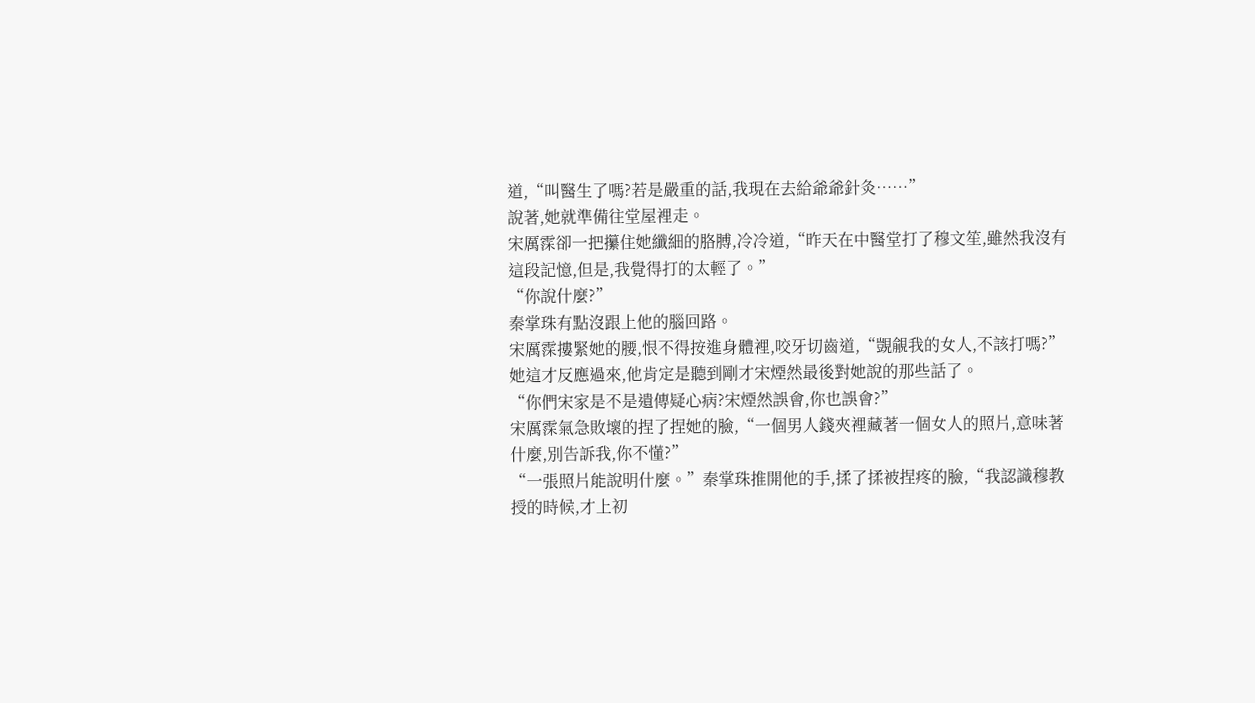道,“叫醫生了嗎?若是嚴重的話,我現在去給爺爺針灸……”
說著,她就準備往堂屋裡走。
宋厲霂卻一把攥住她纖細的胳膊,冷冷道,“昨天在中醫堂打了穆文笙,雖然我沒有這段記憶,但是,我覺得打的太輕了。”
“你說什麼?”
秦掌珠有點沒跟上他的腦回路。
宋厲霂摟緊她的腰,恨不得按進身體裡,咬牙切齒道,“覬覦我的女人,不該打嗎?”
她這才反應過來,他肯定是聽到剛才宋煙然最後對她說的那些話了。
“你們宋家是不是遺傳疑心病?宋煙然誤會,你也誤會?”
宋厲霂氣急敗壞的捏了捏她的臉,“一個男人錢夾裡藏著一個女人的照片,意味著什麼,別告訴我,你不懂?”
“一張照片能說明什麼。”秦掌珠推開他的手,揉了揉被捏疼的臉,“我認識穆教授的時候,才上初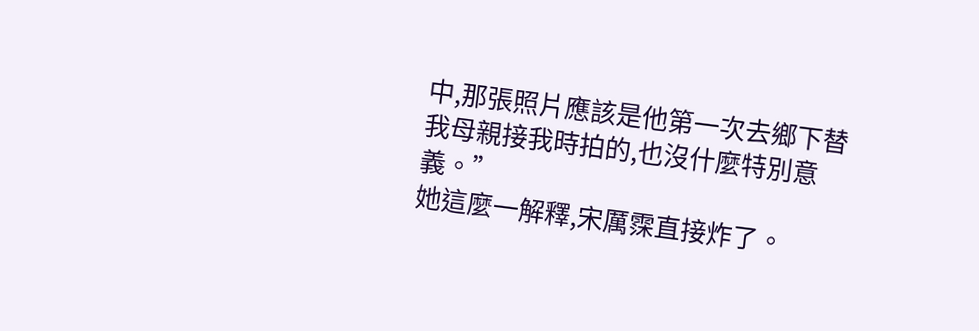中,那張照片應該是他第一次去鄉下替我母親接我時拍的,也沒什麼特別意義。”
她這麼一解釋,宋厲霂直接炸了。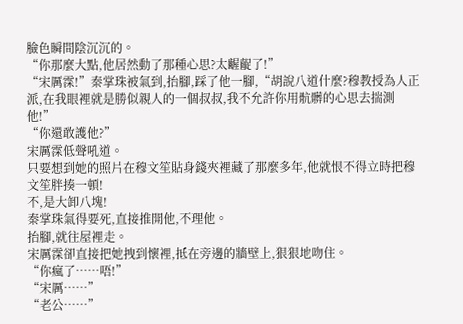臉色瞬間陰沉沉的。
“你那麼大點,他居然動了那種心思?太齷齪了!”
“宋厲霂!”秦掌珠被氣到,抬腳,踩了他一腳,“胡說八道什麼?穆教授為人正派,在我眼裡就是勝似親人的一個叔叔,我不允許你用骯髒的心思去揣測他!”
“你還敢護他?”
宋厲霂低聲吼道。
只要想到她的照片在穆文笙貼身錢夾裡藏了那麼多年,他就恨不得立時把穆文笙胖揍一頓!
不,是大卸八塊!
秦掌珠氣得要死,直接推開他,不理他。
抬腳,就往屋裡走。
宋厲霂卻直接把她拽到懷裡,抵在旁邊的牆壁上,狠狠地吻住。
“你瘋了……唔!”
“宋厲……”
“老公……”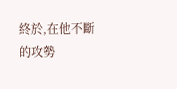終於,在他不斷的攻勢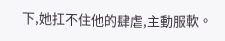下,她扛不住他的肆虐,主動服軟。